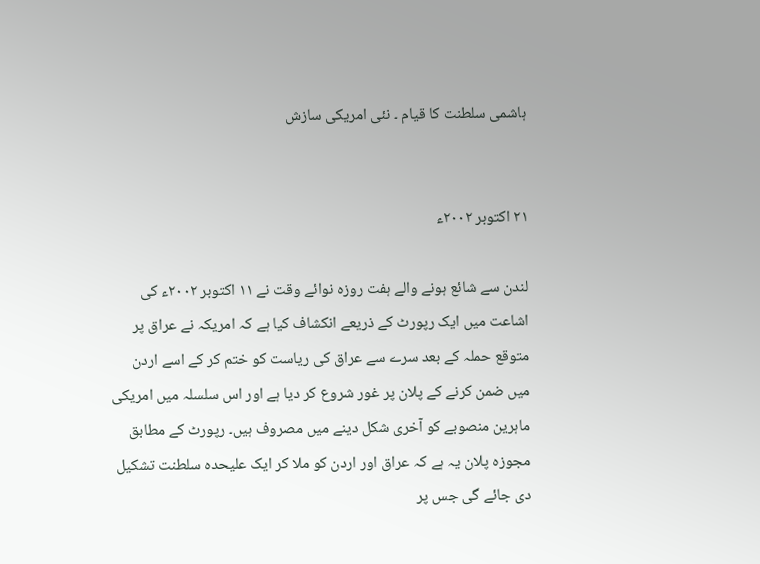ہاشمی سلطنت کا قیام ۔ نئی امریکی سازش


۲۱ اکتوبر ۲۰۰۲ء

لندن سے شائع ہونے والے ہفت روزہ نوائے وقت نے ۱۱ اکتوبر ۲۰۰۲ء کی اشاعت میں ایک رپورٹ کے ذریعے انکشاف کیا ہے کہ امریکہ نے عراق پر متوقع حملہ کے بعد سرے سے عراق کی ریاست کو ختم کر کے اسے اردن میں ضمن کرنے کے پلان پر غور شروع کر دیا ہے اور اس سلسلہ میں امریکی ماہرین منصوبے کو آخری شکل دینے میں مصروف ہیں۔ رپورٹ کے مطابق مجوزہ پلان یہ ہے کہ عراق اور اردن کو ملا کر ایک علیحدہ سلطنت تشکیل دی جائے گی جس پر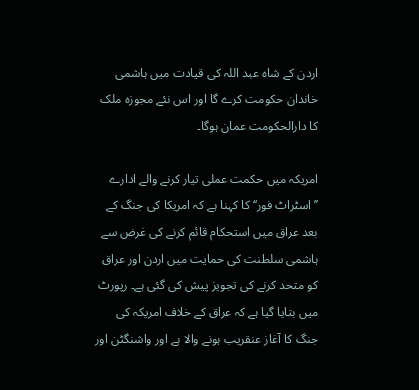اردن کے شاہ عبد اللہ کی قیادت میں ہاشمی خاندان حکومت کرے گا اور اس نئے مجوزہ ملک کا دارالحکومت عمان ہوگا۔

امریکہ میں حکمت عملی تیار کرنے والے ادارے ’’اسٹراٹ فور‘‘ کا کہنا ہے کہ امریکا کی جنگ کے بعد عراق میں استحکام قائم کرنے کی غرض سے ہاشمی سلطنت کی حمایت میں اردن اور عراق کو متحد کرنے کی تجویز پیش کی گئی ہے۔ رپورٹ میں بتایا گیا ہے کہ عراق کے خلاف امریکہ کی جنگ کا آغاز عنقریب ہونے والا ہے اور واشنگٹن اور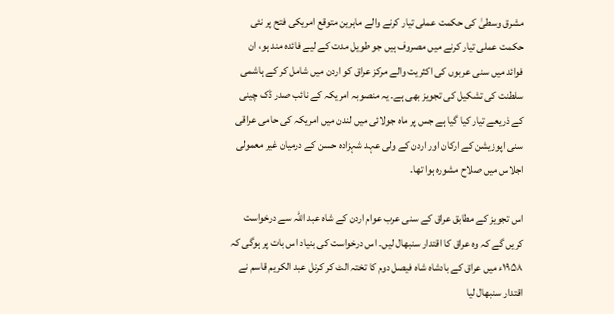مشرق وسطیٰ کی حکمت عملی تیار کرنے والے ماہرین متوقع امریکی فتح پر نئی حکمت عملی تیار کرنے میں مصروف ہیں جو طویل مدت کے لیے فائدہ مند ہو، ان فوائد میں سنی عربوں کی اکثریت والے مرکز عراق کو اردن میں شامل کر کے ہاشمی سلطنت کی تشکیل کی تجویز بھی ہے۔ یہ منصوبہ امریکہ کے نائب صدر ڈک چینی کے ذریعے تیار کیا گیا ہے جس پر ماہ جولائی میں لندن میں امریکہ کی حامی عراقی سنی اپوزیشن کے ارکان اور اردن کے ولی عہد شہزادہ حسن کے درمیان غیر معمولی اجلاس میں صلاح مشورہ ہوا تھا۔

اس تجویز کے مطابق عراق کے سنی عرب عوام اردن کے شاہ عبد اللہ سے درخواست کریں گے کہ وہ عراق کا اقتدار سنبھال لیں۔ اس درخواست کی بنیاد اس بات پر ہوگی کہ ۱۹۵۸ء میں عراق کے بادشاہ شاہ فیصل دوم کا تختہ الٹ کر کرنل عبد الکریم قاسم نے اقتدار سنبھال لیا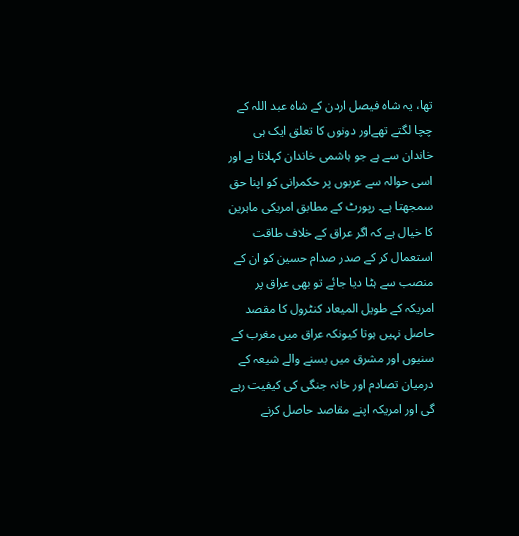تھا، یہ شاہ فیصل اردن کے شاہ عبد اللہ کے چچا لگتے تھےاور دونوں کا تعلق ایک ہی خاندان سے ہے جو ہاشمی خاندان کہلاتا ہے اور اسی حوالہ سے عربوں پر حکمرانی کو اپنا حق سمجھتا ہے۔ رپورٹ کے مطابق امریکی ماہرین کا خیال ہے کہ اگر عراق کے خلاف طاقت استعمال کر کے صدر صدام حسین کو ان کے منصب سے ہٹا دیا جائے تو بھی عراق پر امریکہ کے طویل المیعاد کنٹرول کا مقصد حاصل نہیں ہوتا کیونکہ عراق میں مغرب کے سنیوں اور مشرق میں بسنے والے شیعہ کے درمیان تصادم اور خانہ جنگی کی کیفیت رہے گی اور امریکہ اپنے مقاصد حاصل کرنے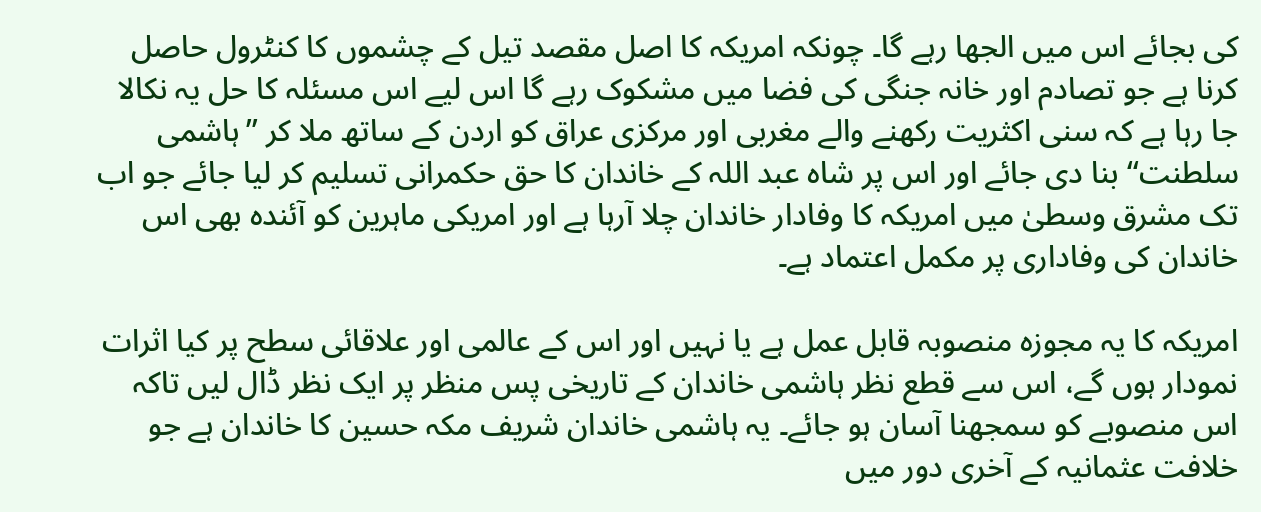کی بجائے اس میں الجھا رہے گا۔ چونکہ امریکہ کا اصل مقصد تیل کے چشموں کا کنٹرول حاصل کرنا ہے جو تصادم اور خانہ جنگی کی فضا میں مشکوک رہے گا اس لیے اس مسئلہ کا حل یہ نکالا جا رہا ہے کہ سنی اکثریت رکھنے والے مغربی اور مرکزی عراق کو اردن کے ساتھ ملا کر ’’ہاشمی سلطنت‘‘ بنا دی جائے اور اس پر شاہ عبد اللہ کے خاندان کا حق حکمرانی تسلیم کر لیا جائے جو اب تک مشرق وسطیٰ میں امریکہ کا وفادار خاندان چلا آرہا ہے اور امریکی ماہرین کو آئندہ بھی اس خاندان کی وفاداری پر مکمل اعتماد ہے۔

امریکہ کا یہ مجوزہ منصوبہ قابل عمل ہے یا نہیں اور اس کے عالمی اور علاقائی سطح پر کیا اثرات نمودار ہوں گے، اس سے قطع نظر ہاشمی خاندان کے تاریخی پس منظر پر ایک نظر ڈال لیں تاکہ اس منصوبے کو سمجھنا آسان ہو جائے۔ یہ ہاشمی خاندان شریف مکہ حسین کا خاندان ہے جو خلافت عثمانیہ کے آخری دور میں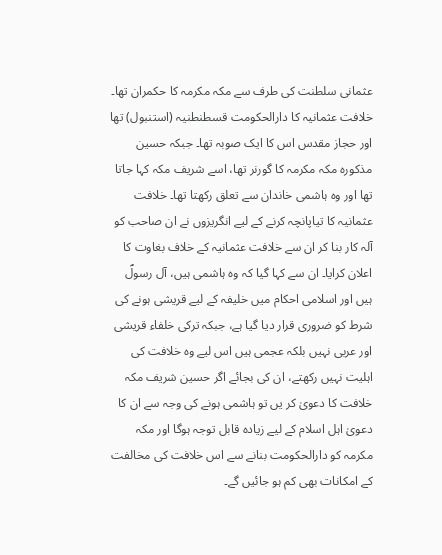عثمانی سلطنت کی طرف سے مکہ مکرمہ کا حکمران تھا۔ خلافت عثمانیہ کا دارالحکومت قسطنطنیہ (استنبول) تھا اور حجاز مقدس اس کا ایک صوبہ تھا۔ جبکہ حسین مذکورہ مکہ مکرمہ کا گورنر تھا، اسے شریف مکہ کہا جاتا تھا اور وہ ہاشمی خاندان سے تعلق رکھتا تھا۔ خلافت عثمانیہ کا تیاپانچہ کرنے کے لیے انگریزوں نے ان صاحب کو آلہ کار بنا کر ان سے خلافت عثمانیہ کے خلاف بغاوت کا اعلان کرایا۔ ان سے کہا گیا کہ وہ ہاشمی ہیں، آل رسولؐ ہیں اور اسلامی احکام میں خلیفہ کے لیے قریشی ہونے کی شرط کو ضروری قرار دیا گیا ہے، جبکہ ترکی خلفاء قریشی اور عربی نہیں بلکہ عجمی ہیں اس لیے وہ خلافت کی اہلیت نہیں رکھتے، ان کی بجائے اگر حسین شریف مکہ خلافت کا دعویٰ کر یں تو ہاشمی ہونے کی وجہ سے ان کا دعویٰ اہل اسلام کے لیے زیادہ قابل توجہ ہوگا اور مکہ مکرمہ کو دارالحکومت بنانے سے اس خلافت کی مخالفت کے امکانات بھی کم ہو جائیں گے۔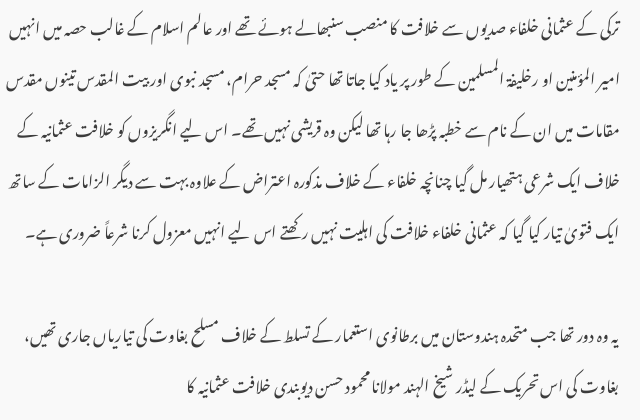ترکی کے عثمانی خلفاء صدیوں سے خلافت کا منصب سنبھالے ہوئے تھے اور عالم اسلام کے غالب حصہ میں انہیں امیر المؤمنین او رخلیفۃ المسلمین کے طور پر یاد کیا جاتا تھا حتیٰ کہ مسجد حرام، مسجد نبوی اور بیت المقدس تینوں مقدس مقامات میں ان کے نام سے خطبہ پڑھا جا رہا تھا لیکن وہ قریشی نہیں تھے۔ اس لیے انگریزوں کو خلافت عثمانیہ کے خلاف ایک شرعی ہتھیار مل گیا چنانچہ خلفاء کے خلاف مذکورہ اعتراض کے علاوہ بہت سے دیگر الزامات کے ساتھ ایک فتویٰ تیار کیا گیا کہ عثمانی خلفاء خلافت کی اہلیت نہیں رکھتے اس لیے انہیں معزول کرنا شرعاً ضروری ہے۔

یہ وہ دور تھا جب متحدہ ہندوستان میں برطانوی استعمار کے تسلط کے خلاف مسلح بغاوت کی تیاریاں جاری تھیں، بغاوت کی اس تحریک کے لیڈر شیخ الہند مولانا محمود حسن دیوبندی خلافت عثمانیہ کا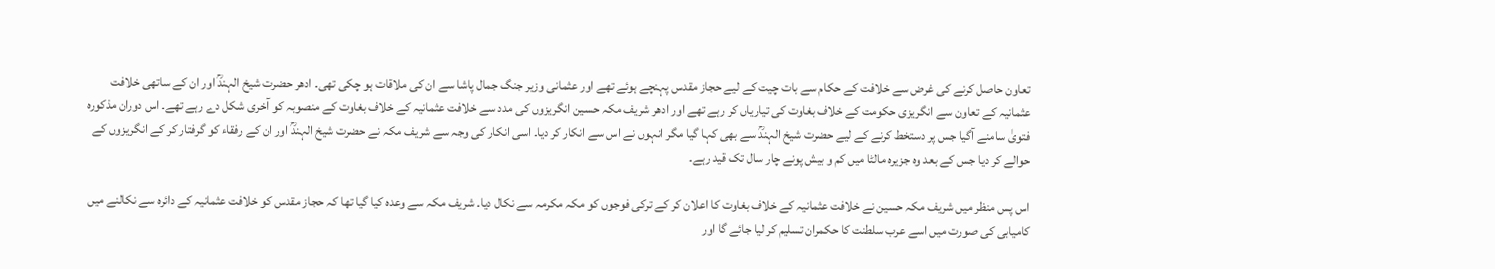تعاون حاصل کرنے کی غرض سے خلافت کے حکام سے بات چیت کے لیے حجاز مقدس پہنچے ہوئے تھے اور عثمانی وزیر جنگ جمال پاشا سے ان کی ملاقات ہو چکی تھی۔ ادھر حضرت شیخ الہندؒ اور ان کے ساتھی خلافت عثمانیہ کے تعاون سے انگریزی حکومت کے خلاف بغاوت کی تیاریاں کر رہے تھے اور ادھر شریف مکہ حسین انگریزوں کی مدد سے خلافت عثمانیہ کے خلاف بغاوت کے منصوبہ کو آخری شکل دے رہے تھے۔ اس دوران مذکورہ فتویٰ سامنے آگیا جس پر دستخط کرنے کے لیے حضرت شیخ الہندؒ سے بھی کہا گیا مگر انہوں نے اس سے انکار کر دیا۔ اسی انکار کی وجہ سے شریف مکہ نے حضرت شیخ الہندؒ اور ان کے رفقاء کو گرفتار کر کے انگریزوں کے حوالے کر دیا جس کے بعد وہ جزیرہ مالٹا میں کم و بیش پونے چار سال تک قید رہے۔

اس پس منظر میں شریف مکہ حسین نے خلافت عثمانیہ کے خلاف بغاوت کا اعلان کر کے ترکی فوجوں کو مکہ مکرمہ سے نکال دیا۔ شریف مکہ سے وعدہ کیا گیا تھا کہ حجاز مقدس کو خلافت عثمانیہ کے دائرہ سے نکالنے میں کامیابی کی صورت میں اسے عرب سلطنت کا حکمران تسلیم کر لیا جائے گا اور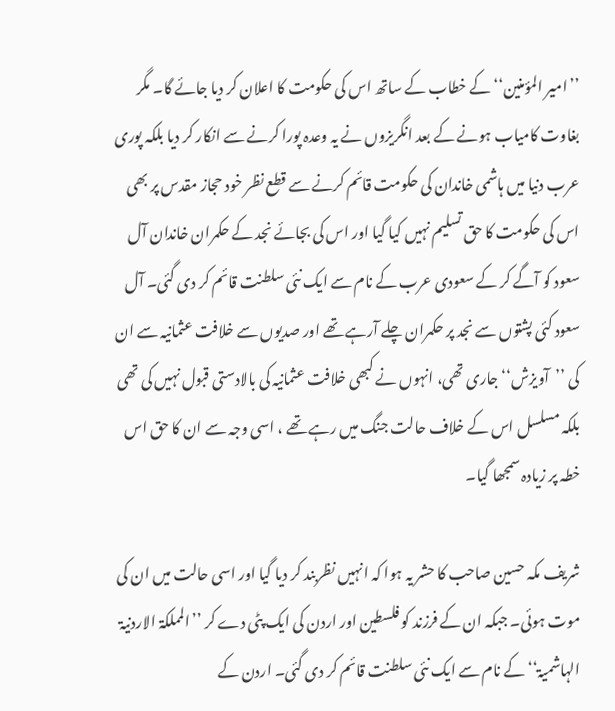’’امیر المؤمنین‘‘ کے خطاب کے ساتھ اس کی حکومت کا اعلان کر دیا جائے گا۔ مگر بغاوت کامیاب ہونے کے بعد انگریزوں نے یہ وعدہ پورا کرنے سے انکار کر دیا بلکہ پوری عرب دنیا میں ہاشمی خاندان کی حکومت قائم کرنے سے قطع نظر خود حجاز مقدس پر بھی اس کی حکومت کا حق تسلیم نہیں کیا گیا اور اس کی بجائے نجد کے حکمران خاندان آل سعود کو آگے کر کے سعودی عرب کے نام سے ایک نئی سلطنت قائم کر دی گئی۔ آل سعود کئی پشتوں سے نجد پر حکمران چلے آرہے تھے اور صدیوں سے خلافت عثمانیہ سے ان کی ’’آویزش‘‘ جاری تھی، انہوں نے کبھی خلافت عثمانیہ کی بالادستی قبول نہیں کی تھی بلکہ مسلسل اس کے خلاف حالت جنگ میں رہے تھے ، اسی وجہ سے ان کا حق اس خطہ پر زیادہ سمجھا گیا۔

شریف مکہ حسین صاحب کا حشر یہ ہوا کہ انہیں نظربند کر دیا گیا اور اسی حالت میں ان کی موت ہوئی۔ جبکہ ان کے فرزند کو فلسطین اور اردن کی ایک پٹی دے کر ’’المملکۃ الاردنیۃ الہاشمیۃ‘‘ کے نام سے ایک نئی سلطنت قائم کر دی گئی۔ اردن کے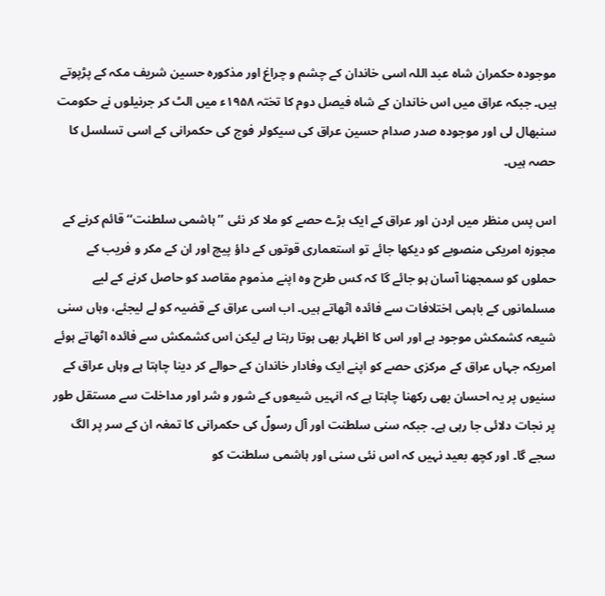موجودہ حکمران شاہ عبد اللہ اسی خاندان کے چشم و چراغ اور مذکورہ حسین شریف مکہ کے پڑپوتے ہیں۔ جبکہ عراق میں اس خاندان کے شاہ فیصل دوم کا تختہ ۱۹۵۸ء میں الٹ کر جرنیلوں نے حکومت سنبھال لی اور موجودہ صدر صدام حسین عراق کی سیکولر فوج کی حکمرانی کے اسی تسلسل کا حصہ ہیں۔

اس پس منظر میں اردن اور عراق کے ایک بڑے حصے کو ملا کر نئی ’’ہاشمی سلطنت‘‘ قائم کرنے کے مجوزہ امریکی منصوبے کو دیکھا جائے تو استعماری قوتوں کے داؤ پیچ اور ان کے مکر و فریب کے حملوں کو سمجھنا آسان ہو جائے گا کہ کس طرح وہ اپنے مذموم مقاصد کو حاصل کرنے کے لیے مسلمانوں کے باہمی اختلافات سے فائدہ اٹھاتے ہیں۔ اب اسی عراق کے قضیہ کو لے لیجئے، وہاں سنی شیعہ کشمکش موجود ہے اور اس کا اظہار بھی ہوتا رہتا ہے لیکن اس کشمکش سے فائدہ اٹھاتے ہوئے امریکہ جہاں عراق کے مرکزی حصے کو اپنے ایک وفادار خاندان کے حوالے کر دینا چاہتا ہے وہاں عراق کے سنیوں پر یہ احسان بھی رکھنا چاہتا ہے کہ انہیں شیعوں کے شور و شر اور مداخلت سے مستقل طور پر نجات دلائی جا رہی ہے۔ جبکہ سنی سلطنت اور آل رسولؐ کی حکمرانی کا تمغہ ان کے سر پر الگ سجے گا۔ اور کچھ بعید نہیں کہ اس نئی سنی اور ہاشمی سلطنت کو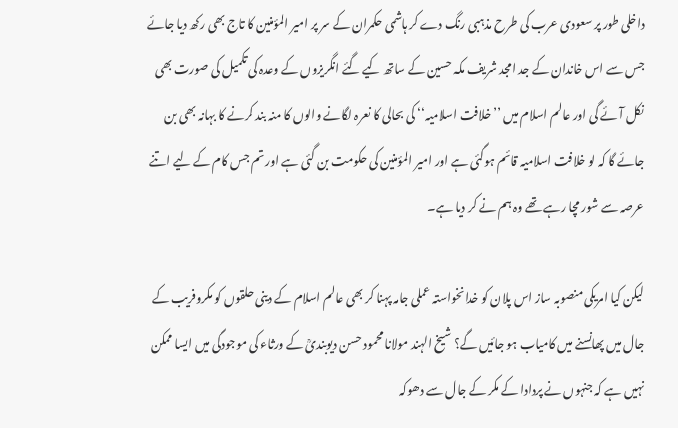داخلی طور پر سعودی عرب کی طرح مذہبی رنگ دے کر ہاشمی حکمران کے سر پر امیر المؤمنین کا تاج بھی رکھ دیا جائے جس سے اس خاندان کے جد امجد شریف مکہ حسین کے ساتھ کیے گئے انگریزوں کے وعدہ کی تکمیل کی صورت بھی نکل آئے گی اور عالم اسلام میں ’’خلافت اسلامیہ‘‘ کی بحالی کا نعرہ لگانے والوں کا منہ بند کرنے کا بہانہ بھی بن جائے گا کہ لو خلافت اسلامیہ قائم ہوگئی ہے اور امیر المؤمنین کی حکومت بن گئی ہے اور تم جس کام کے لیے اتنے عرصہ سے شور مچا رہے تھے وہ ہم نے کر دیا ہے۔

لیکن کیا امریکی منصوبہ ساز اس پلان کو خدانخواستہ عملی جامہ پہنا کر بھی عالم اسلام کے دینی حلقوں کو مکروفریب کے جال میں پھانسنے میں کامیاب ہو جائیں گے؟ شیخ الہند مولانا محمود حسن دیوبندیؒ کے ورثاء کی موجودگی میں ایسا ممکن نہیں ہے کہ جنہوں نے پردادا کے مکر کے جال سے دھوکہ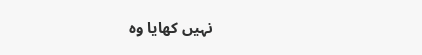نہیں کھایا وہ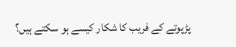پڑپوتے کے فریب کا شکار کیسے ہو سکتے ہیں؟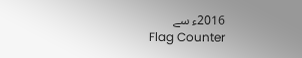2016ء سے
Flag Counter